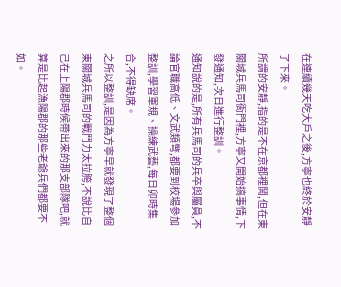在連續幾天吃大戶之後,方寧也終於安靜了下來。
所謂的安靜,指的是不在京都裡鬨,但在東關城兵馬司衙門裡,方寧又開始搞事情,下發通知,次日進行整訓。
通知說的是,所有兵馬司的兵卒與屬員,不論官職高低、文武類彆,都要到校場參加整訓,學習軍規、操練武藝,每日卯時集合,不得缺席。
之所以整訓,是因為方寧早就發現了整個東關城兵馬司的戰鬥力太拉胯,不說比自己在上陽郡時候帶出來的那支部隊吧,就算是比起漁陽郡的那些老爺兵們都要不如。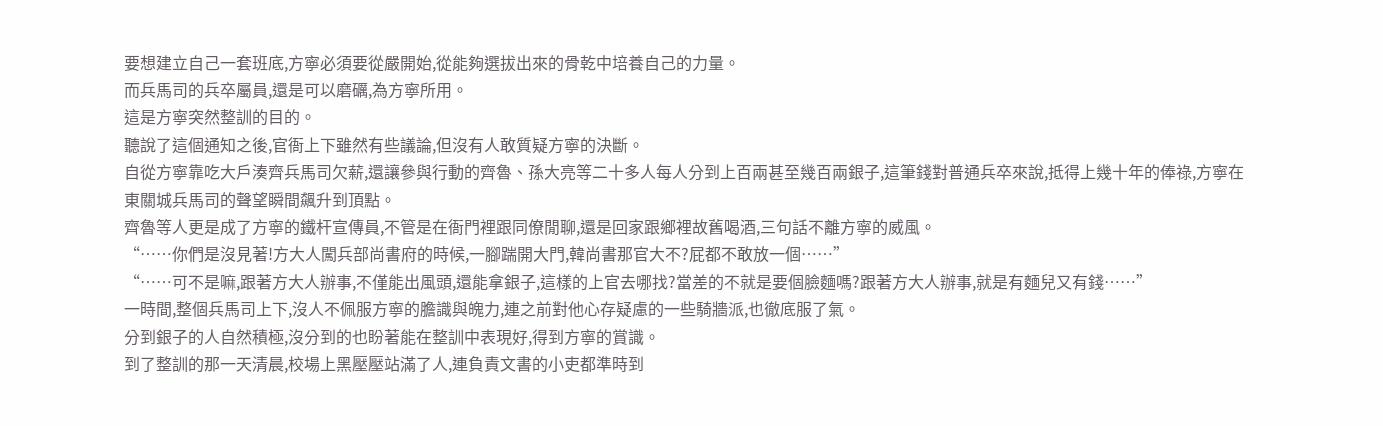要想建立自己一套班底,方寧必須要從嚴開始,從能夠選拔出來的骨乾中培養自己的力量。
而兵馬司的兵卒屬員,還是可以磨礪,為方寧所用。
這是方寧突然整訓的目的。
聽說了這個通知之後,官衙上下雖然有些議論,但沒有人敢質疑方寧的決斷。
自從方寧靠吃大戶湊齊兵馬司欠薪,還讓參與行動的齊魯、孫大亮等二十多人每人分到上百兩甚至幾百兩銀子,這筆錢對普通兵卒來說,抵得上幾十年的俸祿,方寧在東關城兵馬司的聲望瞬間飆升到頂點。
齊魯等人更是成了方寧的鐵杆宣傳員,不管是在衙門裡跟同僚閒聊,還是回家跟鄉裡故舊喝酒,三句話不離方寧的威風。
“……你們是沒見著!方大人闖兵部尚書府的時候,一腳踹開大門,韓尚書那官大不?屁都不敢放一個……”
“……可不是嘛,跟著方大人辦事,不僅能出風頭,還能拿銀子,這樣的上官去哪找?當差的不就是要個臉麵嗎?跟著方大人辦事,就是有麵兒又有錢……”
一時間,整個兵馬司上下,沒人不佩服方寧的膽識與魄力,連之前對他心存疑慮的一些騎牆派,也徹底服了氣。
分到銀子的人自然積極,沒分到的也盼著能在整訓中表現好,得到方寧的賞識。
到了整訓的那一天清晨,校場上黑壓壓站滿了人,連負責文書的小吏都準時到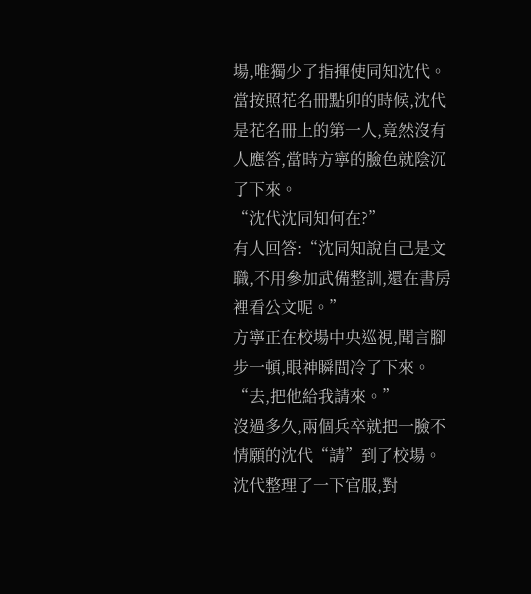場,唯獨少了指揮使同知沈代。
當按照花名冊點卯的時候,沈代是花名冊上的第一人,竟然沒有人應答,當時方寧的臉色就陰沉了下來。
“沈代沈同知何在?”
有人回答:“沈同知說自己是文職,不用參加武備整訓,還在書房裡看公文呢。”
方寧正在校場中央巡視,聞言腳步一頓,眼神瞬間冷了下來。
“去,把他給我請來。”
沒過多久,兩個兵卒就把一臉不情願的沈代“請”到了校場。
沈代整理了一下官服,對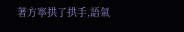著方寧拱了拱手,語氣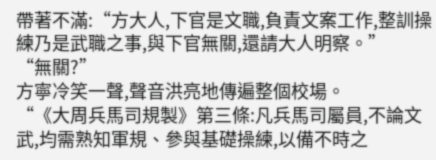帶著不滿:“方大人,下官是文職,負責文案工作,整訓操練乃是武職之事,與下官無關,還請大人明察。”
“無關?”
方寧冷笑一聲,聲音洪亮地傳遍整個校場。
“《大周兵馬司規製》第三條:凡兵馬司屬員,不論文武,均需熟知軍規、參與基礎操練,以備不時之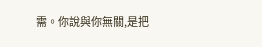需。你說與你無關,是把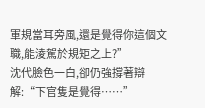軍規當耳旁風,還是覺得你這個文職,能淩駕於規矩之上?”
沈代臉色一白,卻仍強撐著辯解:“下官隻是覺得……”